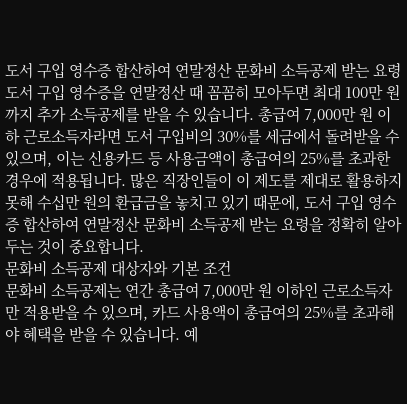도서 구입 영수증 합산하여 연말정산 문화비 소득공제 받는 요령
도서 구입 영수증을 연말정산 때 꼼꼼히 모아두면 최대 100만 원까지 추가 소득공제를 받을 수 있습니다. 총급여 7,000만 원 이하 근로소득자라면 도서 구입비의 30%를 세금에서 돌려받을 수 있으며, 이는 신용카드 등 사용금액이 총급여의 25%를 초과한 경우에 적용됩니다. 많은 직장인들이 이 제도를 제대로 활용하지 못해 수십만 원의 환급금을 놓치고 있기 때문에, 도서 구입 영수증 합산하여 연말정산 문화비 소득공제 받는 요령을 정확히 알아두는 것이 중요합니다.
문화비 소득공제 대상자와 기본 조건
문화비 소득공제는 연간 총급여 7,000만 원 이하인 근로소득자만 적용받을 수 있으며, 카드 사용액이 총급여의 25%를 초과해야 혜택을 받을 수 있습니다. 예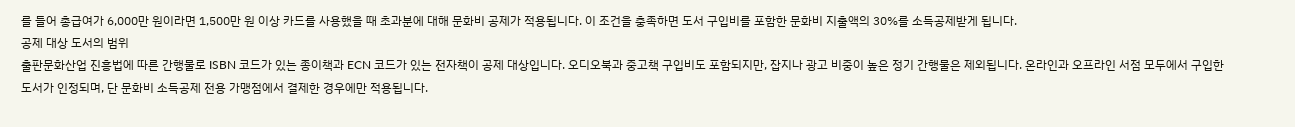를 들어 총급여가 6,000만 원이라면 1,500만 원 이상 카드를 사용했을 때 초과분에 대해 문화비 공제가 적용됩니다. 이 조건을 충족하면 도서 구입비를 포함한 문화비 지출액의 30%를 소득공제받게 됩니다.
공제 대상 도서의 범위
출판문화산업 진흥법에 따른 간행물로 ISBN 코드가 있는 종이책과 ECN 코드가 있는 전자책이 공제 대상입니다. 오디오북과 중고책 구입비도 포함되지만, 잡지나 광고 비중이 높은 정기 간행물은 제외됩니다. 온라인과 오프라인 서점 모두에서 구입한 도서가 인정되며, 단 문화비 소득공제 전용 가맹점에서 결제한 경우에만 적용됩니다.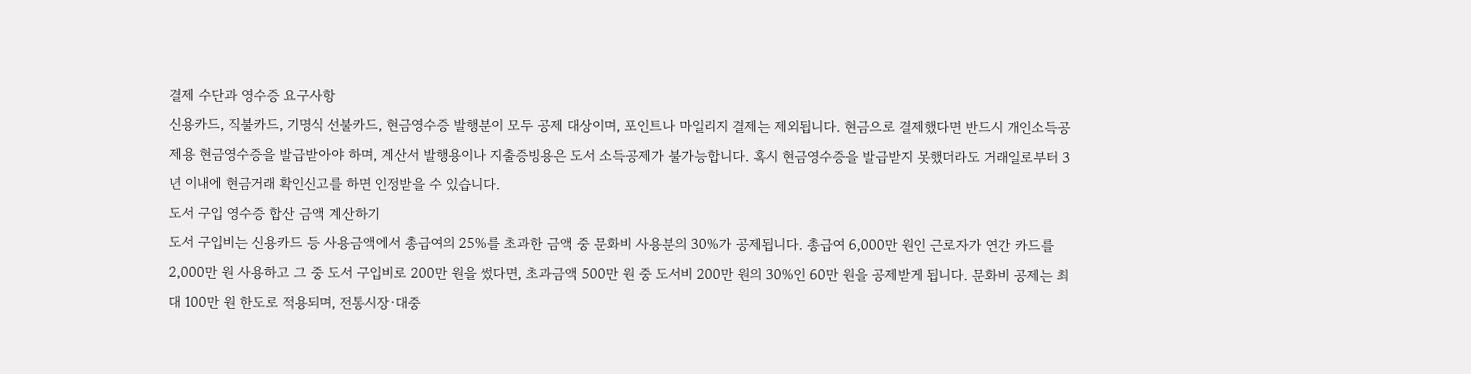결제 수단과 영수증 요구사항
신용카드, 직불카드, 기명식 선불카드, 현금영수증 발행분이 모두 공제 대상이며, 포인트나 마일리지 결제는 제외됩니다. 현금으로 결제했다면 반드시 개인소득공제용 현금영수증을 발급받아야 하며, 계산서 발행용이나 지출증빙용은 도서 소득공제가 불가능합니다. 혹시 현금영수증을 발급받지 못했더라도 거래일로부터 3년 이내에 현금거래 확인신고를 하면 인정받을 수 있습니다.
도서 구입 영수증 합산 금액 계산하기
도서 구입비는 신용카드 등 사용금액에서 총급여의 25%를 초과한 금액 중 문화비 사용분의 30%가 공제됩니다. 총급여 6,000만 원인 근로자가 연간 카드를 2,000만 원 사용하고 그 중 도서 구입비로 200만 원을 썼다면, 초과금액 500만 원 중 도서비 200만 원의 30%인 60만 원을 공제받게 됩니다. 문화비 공제는 최대 100만 원 한도로 적용되며, 전통시장·대중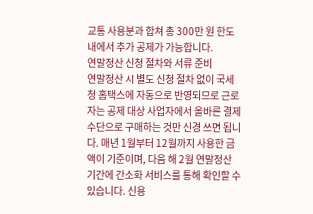교통 사용분과 합쳐 총 300만 원 한도 내에서 추가 공제가 가능합니다.
연말정산 신청 절차와 서류 준비
연말정산 시 별도 신청 절차 없이 국세청 홈택스에 자동으로 반영되므로 근로자는 공제 대상 사업자에서 올바른 결제수단으로 구매하는 것만 신경 쓰면 됩니다. 매년 1월부터 12월까지 사용한 금액이 기준이며, 다음 해 2월 연말정산 기간에 간소화 서비스를 통해 확인할 수 있습니다. 신용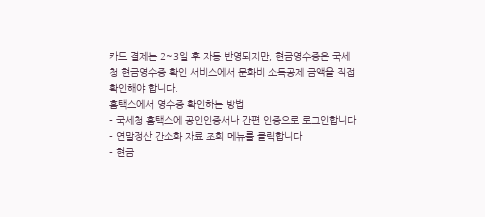카드 결제는 2~3일 후 자동 반영되지만, 현금영수증은 국세청 현금영수증 확인 서비스에서 문화비 소득공제 금액을 직접 확인해야 합니다.
홈택스에서 영수증 확인하는 방법
- 국세청 홈택스에 공인인증서나 간편 인증으로 로그인합니다
- 연말정산 간소화 자료 조회 메뉴를 클릭합니다
- 현금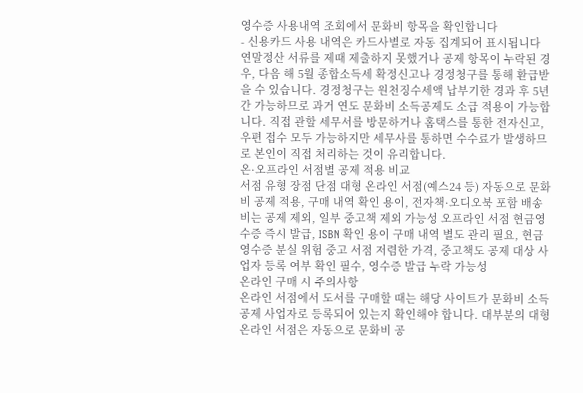영수증 사용내역 조회에서 문화비 항목을 확인합니다
- 신용카드 사용 내역은 카드사별로 자동 집계되어 표시됩니다
연말정산 서류를 제때 제출하지 못했거나 공제 항목이 누락된 경우, 다음 해 5월 종합소득세 확정신고나 경정청구를 통해 환급받을 수 있습니다. 경정청구는 원천징수세액 납부기한 경과 후 5년간 가능하므로 과거 연도 문화비 소득공제도 소급 적용이 가능합니다. 직접 관할 세무서를 방문하거나 홈택스를 통한 전자신고, 우편 접수 모두 가능하지만 세무사를 통하면 수수료가 발생하므로 본인이 직접 처리하는 것이 유리합니다.
온·오프라인 서점별 공제 적용 비교
서점 유형 장점 단점 대형 온라인 서점(예스24 등) 자동으로 문화비 공제 적용, 구매 내역 확인 용이, 전자책·오디오북 포함 배송비는 공제 제외, 일부 중고책 제외 가능성 오프라인 서점 현금영수증 즉시 발급, ISBN 확인 용이 구매 내역 별도 관리 필요, 현금영수증 분실 위험 중고 서점 저렴한 가격, 중고책도 공제 대상 사업자 등록 여부 확인 필수, 영수증 발급 누락 가능성
온라인 구매 시 주의사항
온라인 서점에서 도서를 구매할 때는 해당 사이트가 문화비 소득공제 사업자로 등록되어 있는지 확인해야 합니다. 대부분의 대형 온라인 서점은 자동으로 문화비 공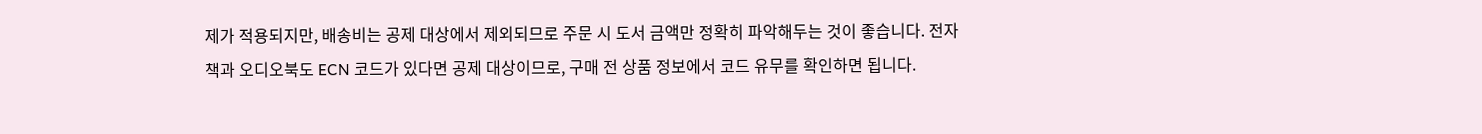제가 적용되지만, 배송비는 공제 대상에서 제외되므로 주문 시 도서 금액만 정확히 파악해두는 것이 좋습니다. 전자책과 오디오북도 ECN 코드가 있다면 공제 대상이므로, 구매 전 상품 정보에서 코드 유무를 확인하면 됩니다.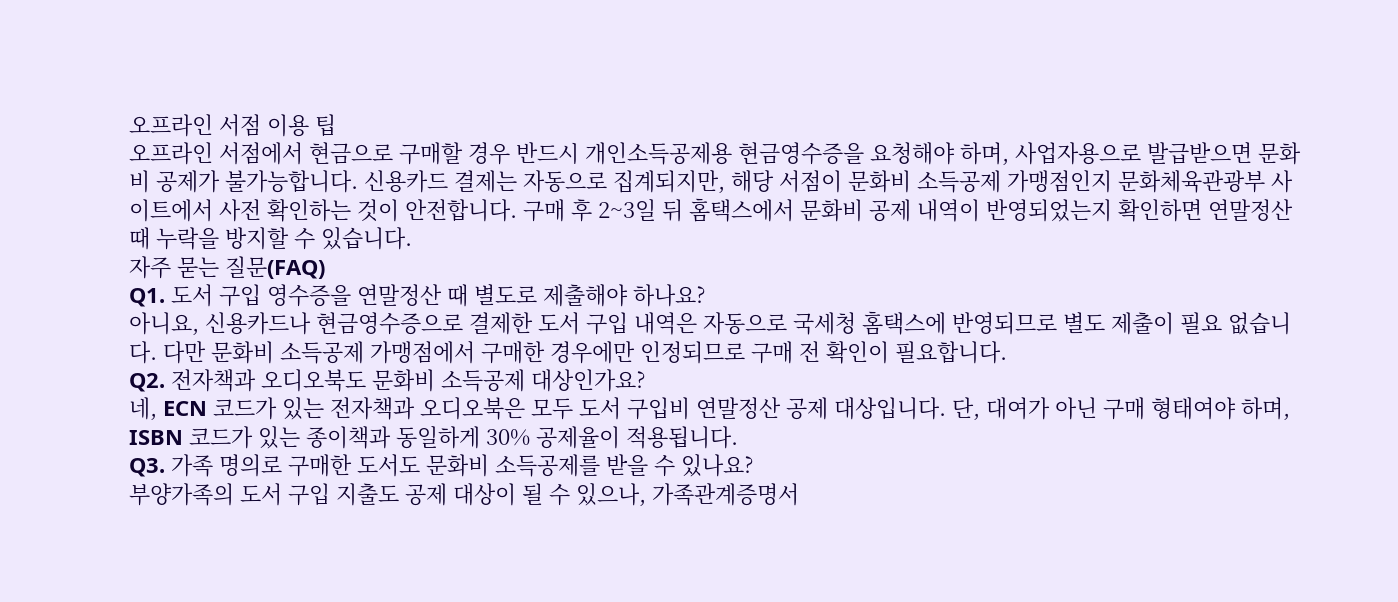오프라인 서점 이용 팁
오프라인 서점에서 현금으로 구매할 경우 반드시 개인소득공제용 현금영수증을 요청해야 하며, 사업자용으로 발급받으면 문화비 공제가 불가능합니다. 신용카드 결제는 자동으로 집계되지만, 해당 서점이 문화비 소득공제 가맹점인지 문화체육관광부 사이트에서 사전 확인하는 것이 안전합니다. 구매 후 2~3일 뒤 홈택스에서 문화비 공제 내역이 반영되었는지 확인하면 연말정산 때 누락을 방지할 수 있습니다.
자주 묻는 질문(FAQ)
Q1. 도서 구입 영수증을 연말정산 때 별도로 제출해야 하나요?
아니요, 신용카드나 현금영수증으로 결제한 도서 구입 내역은 자동으로 국세청 홈택스에 반영되므로 별도 제출이 필요 없습니다. 다만 문화비 소득공제 가맹점에서 구매한 경우에만 인정되므로 구매 전 확인이 필요합니다.
Q2. 전자책과 오디오북도 문화비 소득공제 대상인가요?
네, ECN 코드가 있는 전자책과 오디오북은 모두 도서 구입비 연말정산 공제 대상입니다. 단, 대여가 아닌 구매 형태여야 하며, ISBN 코드가 있는 종이책과 동일하게 30% 공제율이 적용됩니다.
Q3. 가족 명의로 구매한 도서도 문화비 소득공제를 받을 수 있나요?
부양가족의 도서 구입 지출도 공제 대상이 될 수 있으나, 가족관계증명서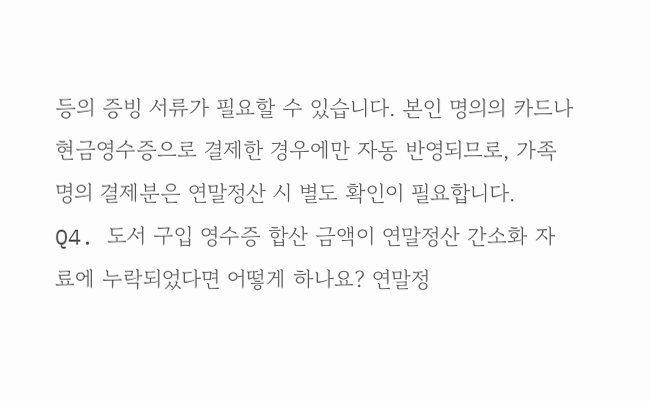등의 증빙 서류가 필요할 수 있습니다. 본인 명의의 카드나 현금영수증으로 결제한 경우에만 자동 반영되므로, 가족 명의 결제분은 연말정산 시 별도 확인이 필요합니다.
Q4. 도서 구입 영수증 합산 금액이 연말정산 간소화 자료에 누락되었다면 어떻게 하나요? 연말정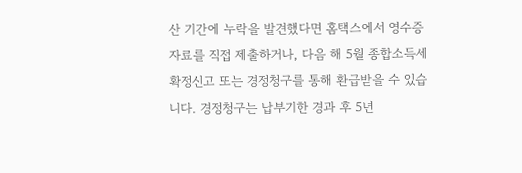산 기간에 누락을 발견했다면 홈택스에서 영수증 자료를 직접 제출하거나, 다음 해 5월 종합소득세 확정신고 또는 경정청구를 통해 환급받을 수 있습니다. 경정청구는 납부기한 경과 후 5년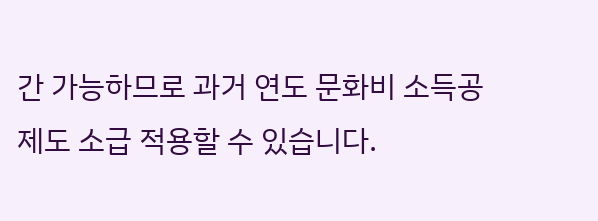간 가능하므로 과거 연도 문화비 소득공제도 소급 적용할 수 있습니다.